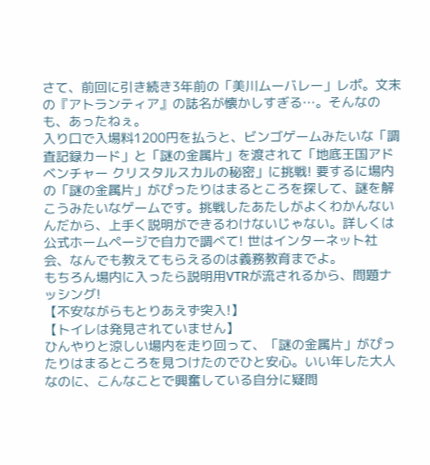さて、前回に引き続き3年前の「美川ムーバレー」レポ。文末の『アトランティア』の誌名が懐かしすぎる…。そんなのも、あったねぇ。
入り口で入場料1200円を払うと、ビンゴゲームみたいな「調査記録カード」と「謎の金属片」を渡されて「地底王国アドベンチャー クリスタルスカルの秘密」に挑戦! 要するに場内の「謎の金属片」がぴったりはまるところを探して、謎を解こうみたいなゲームです。挑戦したあたしがよくわかんないんだから、上手く説明ができるわけないじゃない。詳しくは公式ホームページで自力で調べて! 世はインターネット社会、なんでも教えてもらえるのは義務教育までよ。
もちろん場内に入ったら説明用VTRが流されるから、問題ナッシング!
【不安ながらもとりあえず突入!】
【トイレは発見されていません】
ひんやりと涼しい場内を走り回って、「謎の金属片」がぴったりはまるところを見つけたのでひと安心。いい年した大人なのに、こんなことで興奮している自分に疑問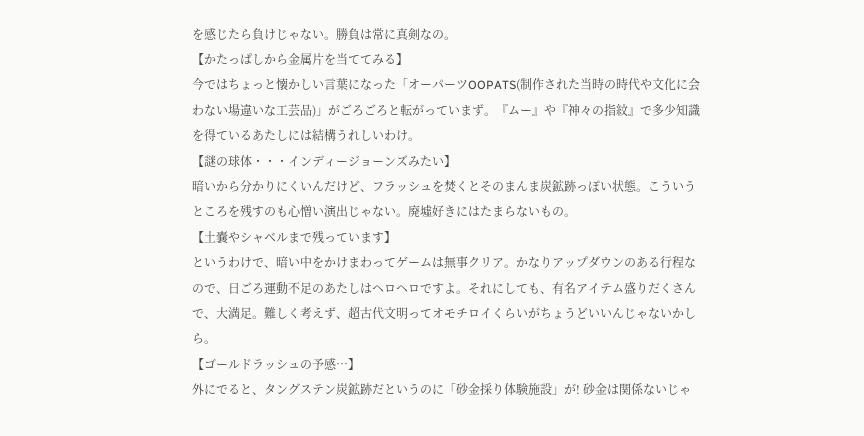を感じたら負けじゃない。勝負は常に真剣なの。
【かたっぱしから金属片を当ててみる】
今ではちょっと懐かしい言葉になった「オーパーツOOPATS(制作された当時の時代や文化に会わない場違いな工芸品)」がごろごろと転がっていまず。『ムー』や『神々の指紋』で多少知識を得ているあたしには結構うれしいわけ。
【謎の球体・・・インディージョーンズみたい】
暗いから分かりにくいんだけど、フラッシュを焚くとそのまんま炭鉱跡っぽい状態。こういうところを残すのも心憎い演出じゃない。廃墟好きにはたまらないもの。
【土嚢やシャベルまで残っています】
というわけで、暗い中をかけまわってゲームは無事クリア。かなりアップダウンのある行程なので、日ごろ運動不足のあたしはヘロヘロですよ。それにしても、有名アイテム盛りだくさんで、大満足。難しく考えず、超古代文明ってオモチロイくらいがちょうどいいんじゃないかしら。
【ゴールドラッシュの予感…】
外にでると、タングステン炭鉱跡だというのに「砂金採り体験施設」が! 砂金は関係ないじゃ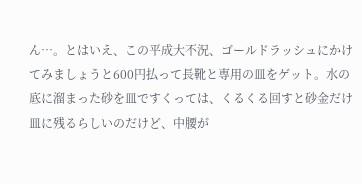ん…。とはいえ、この平成大不況、ゴールドラッシュにかけてみましょうと600円払って長靴と専用の皿をゲット。水の底に溜まった砂を皿ですくっては、くるくる回すと砂金だけ皿に残るらしいのだけど、中腰が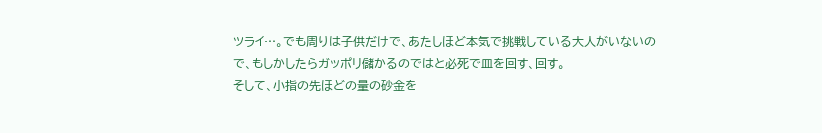ツライ…。でも周りは子供だけで、あたしほど本気で挑戦している大人がいないので、もしかしたらガッポリ儲かるのではと必死で皿を回す、回す。
そして、小指の先ほどの量の砂金を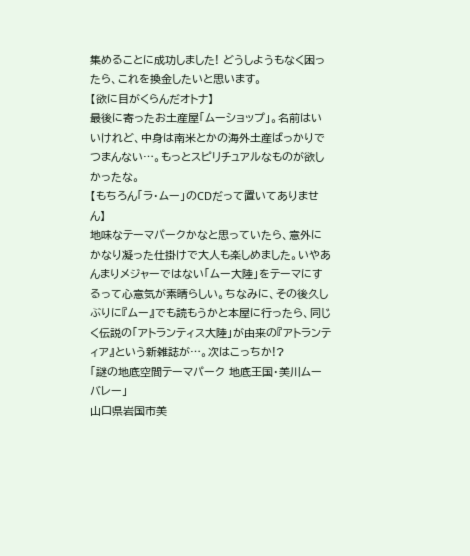集めることに成功しました! どうしようもなく困ったら、これを換金したいと思います。
【欲に目がくらんだオトナ】
最後に寄ったお土産屋「ムーショップ」。名前はいいけれど、中身は南米とかの海外土産ばっかりでつまんない…。もっとスピリチュアルなものが欲しかったな。
【もちろん「ラ・ムー」のCDだって置いてありません】
地味なテーマパークかなと思っていたら、意外にかなり凝った仕掛けで大人も楽しめました。いやあんまりメジャーではない「ムー大陸」をテーマにするって心意気が素晴らしい。ちなみに、その後久しぶりに『ムー』でも読もうかと本屋に行ったら、同じく伝説の「アトランティス大陸」が由来の『アトランティア』という新雑誌が…。次はこっちか!?
「謎の地底空間テーマパーク 地底王国・美川ムーバレー」
山口県岩国市美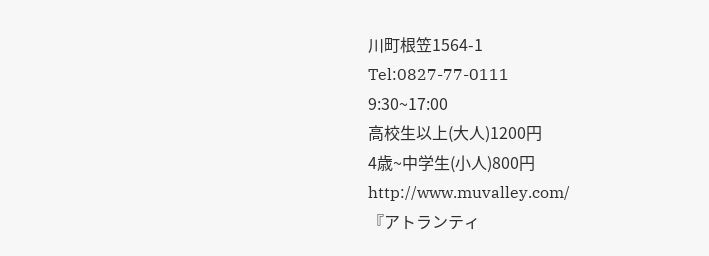川町根笠1564-1
Tel:0827-77-0111
9:30~17:00
高校生以上(大人)1200円
4歳~中学生(小人)800円
http://www.muvalley.com/
『アトランティ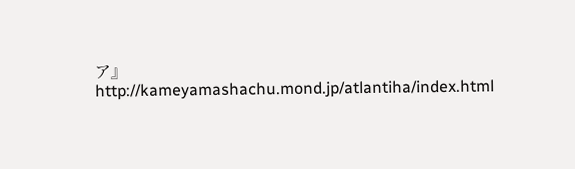ア』
http://kameyamashachu.mond.jp/atlantiha/index.html